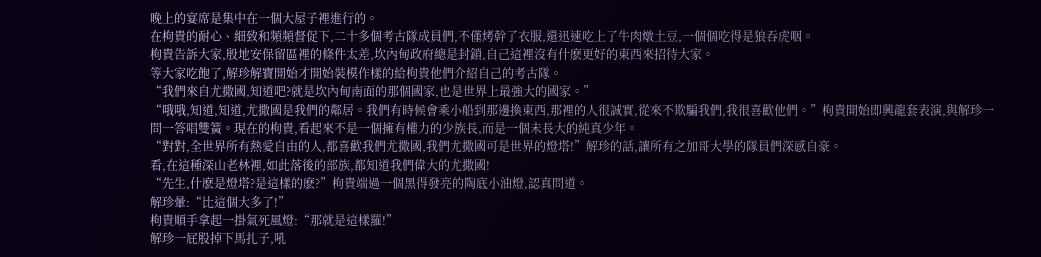晚上的宴席是集中在一個大屋子裡進行的。
在枸貴的耐心、細致和頻頻督促下,二十多個考古隊成員們,不僅烤幹了衣服,還迅速吃上了牛肉燉土豆,一個個吃得是狼吞虎咽。
枸貴告訴大家,殷地安保留區裡的條件太差,坎內甸政府總是封鎖,自己這裡沒有什麽更好的東西來招待大家。
等大家吃飽了,解珍解寶開始才開始裝模作樣的給枸貴他們介紹自己的考古隊。
“我們來自尤撒國,知道吧?就是坎內甸南面的那個國家,也是世界上最強大的國家。”
“哦哦,知道,知道,尤撒國是我們的鄰居。我們有時候會乘小船到那邊換東西,那裡的人很誠實,從來不欺騙我們,我很喜歡他們。”枸貴開始即興龍套表演,與解珍一問一答唱雙簧。現在的枸貴,看起來不是一個擁有權力的少族長,而是一個未長大的純真少年。
“對對,全世界所有熱愛自由的人,都喜歡我們尤撒國,我們尤撒國可是世界的燈塔!”解珍的話,讓所有之加哥大學的隊員們深感自豪。
看,在這種深山老林裡,如此落後的部族,都知道我們偉大的尤撒國!
“先生,什麽是燈塔?是這樣的麽?”枸貴端過一個黑得發亮的陶底小油燈,認真問道。
解珍暈:“比這個大多了!”
枸貴順手拿起一掛氣死風燈:“那就是這樣羅!”
解珍一屁股掉下馬扎子,吼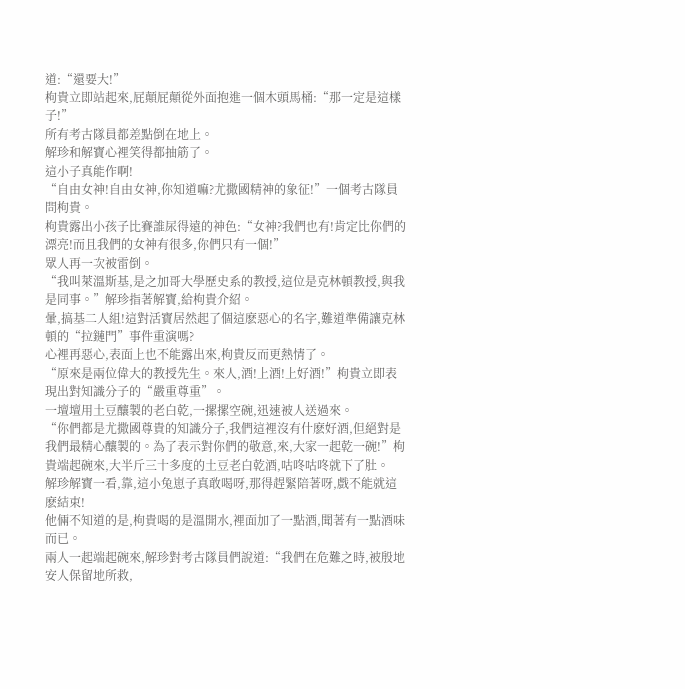道:“還要大!”
枸貴立即站起來,屁顛屁顛從外面抱進一個木頭馬桶:“那一定是這樣子!”
所有考古隊員都差點倒在地上。
解珍和解寶心裡笑得都抽筋了。
這小子真能作啊!
“自由女神!自由女神,你知道嘛?尤撒國精神的象征!”一個考古隊員問枸貴。
枸貴露出小孩子比賽誰尿得遠的神色:“女神?我們也有!肯定比你們的漂亮!而且我們的女神有很多,你們只有一個!”
眾人再一次被雷倒。
“我叫萊溫斯基,是之加哥大學歷史系的教授,這位是克林頓教授,與我是同事。”解珍指著解寶,給枸貴介紹。
暈,搞基二人組!這對活寶居然起了個這麽惡心的名字,難道準備讓克林頓的“拉鏈門”事件重演嗎?
心裡再惡心,表面上也不能露出來,枸貴反而更熱情了。
“原來是兩位偉大的教授先生。來人,酒!上酒!上好酒!”枸貴立即表現出對知識分子的“嚴重尊重”。
一壇壇用土豆釀製的老白乾,一摞摞空碗,迅速被人送過來。
“你們都是尤撒國尊貴的知識分子,我們這裡沒有什麽好酒,但絕對是我們最精心釀製的。為了表示對你們的敬意,來,大家一起乾一碗!”枸貴端起碗來,大半斤三十多度的土豆老白乾酒,咕咚咕咚就下了肚。
解珍解寶一看,靠,這小兔崽子真敢喝呀,那得趕緊陪著呀,戲不能就這麽結束!
他倆不知道的是,枸貴喝的是溫開水,裡面加了一點酒,聞著有一點酒味而已。
兩人一起端起碗來,解珍對考古隊員們說道:“我們在危難之時,被殷地安人保留地所救,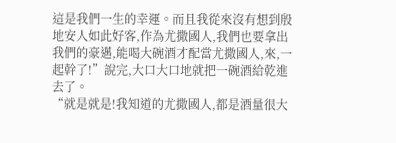這是我們一生的幸運。而且我從來沒有想到殷地安人如此好客,作為尤撒國人,我們也要拿出我們的豪邁,能喝大碗酒才配當尤撒國人,來,一起幹了!”說完,大口大口地就把一碗酒給乾進去了。
“就是就是!我知道的尤撒國人,都是酒量很大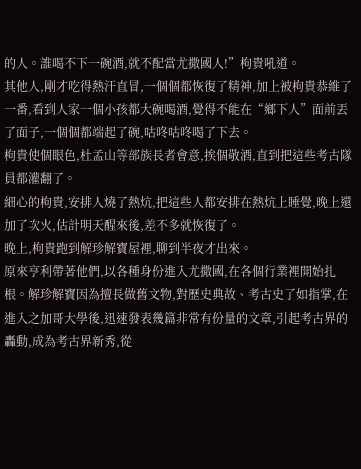的人。誰喝不下一碗酒,就不配當尤撒國人!”枸貴吼道。
其他人,剛才吃得熱汗直冒,一個個都恢復了精神,加上被枸貴恭維了一番,看到人家一個小孩都大碗喝酒,覺得不能在“鄉下人”面前丟了面子,一個個都端起了碗,咕咚咕咚喝了下去。
枸貴使個眼色,杜孟山等部族長者會意,挨個敬酒,直到把這些考古隊員都灌翻了。
細心的枸貴,安排人燒了熱炕,把這些人都安排在熱炕上睡覺,晚上還加了次火,估計明天醒來後,差不多就恢復了。
晚上,枸貴跑到解珍解寶屋裡,聊到半夜才出來。
原來亨利帶著他們,以各種身份進入尤撒國,在各個行業裡開始扎根。解珍解寶因為擅長做舊文物,對歷史典故、考古史了如指掌,在進入之加哥大學後,迅速發表幾篇非常有份量的文章,引起考古界的轟動,成為考古界新秀,從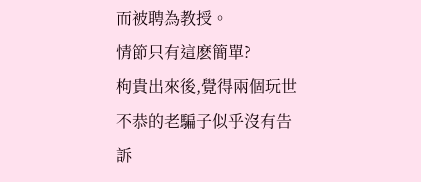而被聘為教授。
情節只有這麽簡單?
枸貴出來後,覺得兩個玩世不恭的老騙子似乎沒有告訴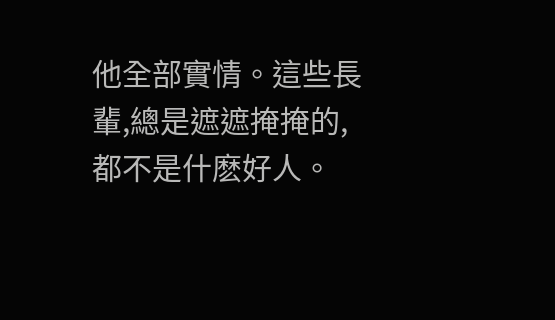他全部實情。這些長輩,總是遮遮掩掩的,都不是什麽好人。